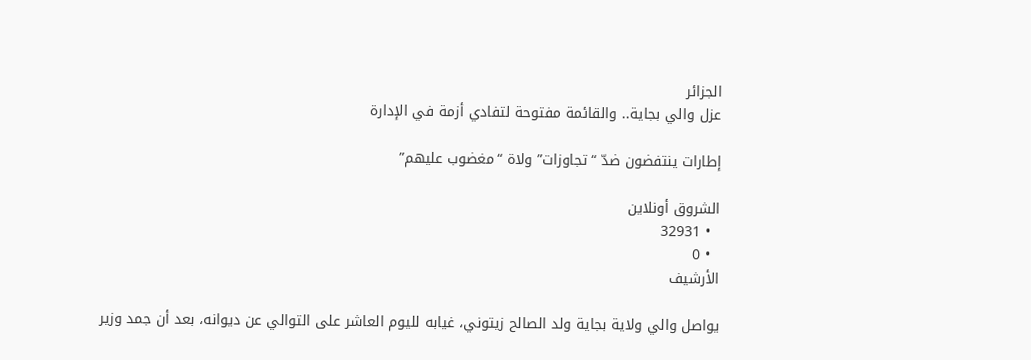الجزائر
عزل والي بجاية.. والقائمة مفتوحة لتفادي أزمة في الإدارة

إطارات ينتفضون ضدّ “تجاوزات” ولاة “مغضوب عليهم”

الشروق أونلاين
  • 32931
  • 0
الأرشيف

يواصل والي ولاية بجاية ولد الصالح زيتوني، غيابه لليوم العاشر على التوالي عن ديوانه، بعد أن جمد وزير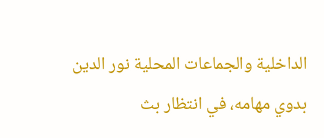الداخلية والجماعات المحلية نور الدين بدوي مهامه، في انتظار بث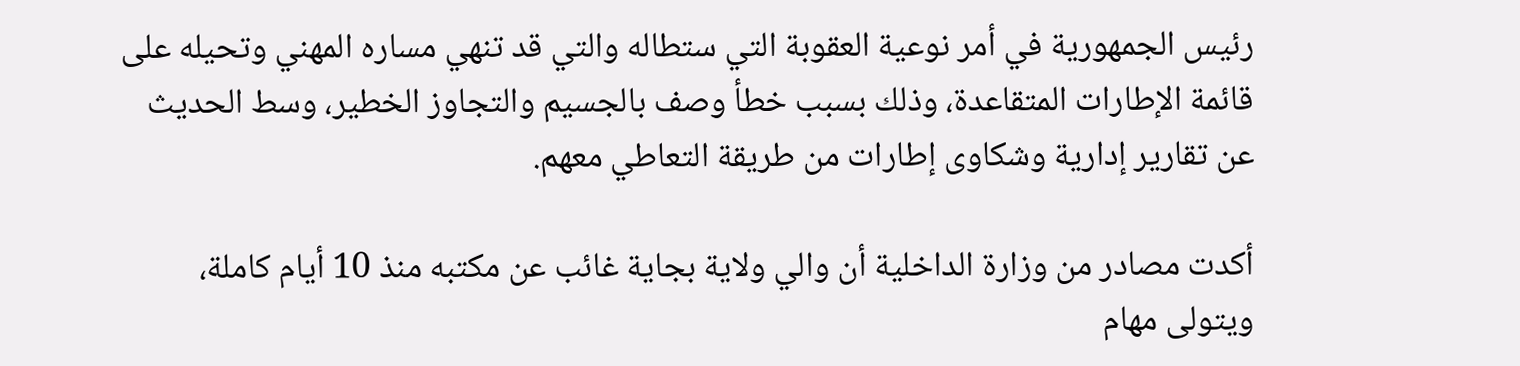رئيس الجمهورية في أمر نوعية العقوبة التي ستطاله والتي قد تنهي مساره المهني وتحيله على قائمة الإطارات المتقاعدة، وذلك بسبب خطأ وصف بالجسيم والتجاوز الخطير، وسط الحديث عن تقارير إدارية وشكاوى إطارات من طريقة التعاطي معهم.

أكدت مصادر من وزارة الداخلية أن والي ولاية بجاية غائب عن مكتبه منذ 10 أيام كاملة، ويتولى مهام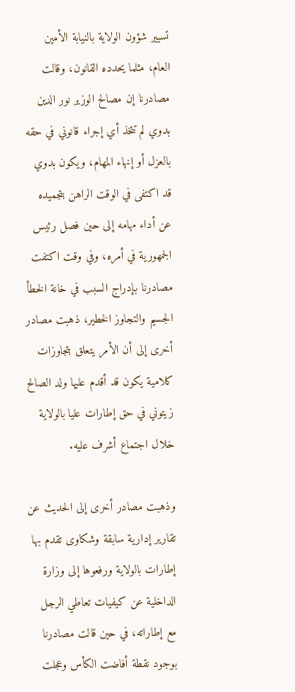تسيير شؤون الولاية بالنيابة الأمين العام، مثلما يحدده القانون، وقالت مصادرنا إن مصالح الوزير نور الدين بدوي لم تتخذ أي إجراء قانوني في حقه بالعزل أو إنهاء المهام، ويكون بدوي قد اكتفى في الوقت الراهن بتجميده عن أداء مهامه إلى حين فصل رئيس الجمهورية في أمره، وفي وقت اكتفت مصادرنا بإدراج السبب في خانة الخطأ الجسيم والتجاوز الخطير، ذهبت مصادر أخرى إلى أن الأمر يتعلق بتجاوزات كلامية يكون قد أقدم عليها ولد الصالح زيتوني في حق إطارات عليا بالولاية خلال اجتماع أشرف عليه.

وذهبت مصادر أخرى إلى الحديث عن تقارير إدارية سابقة وشكاوى تقدم بها إطارات بالولاية ورفعوها إلى وزارة الداخلية عن كيفيات تعاطي الرجل مع إطاراته، في حين قالت مصادرنا بوجود نقطة أفاضت الكأس وعجلت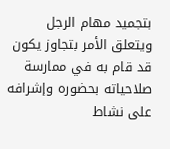بتجميد مهام الرجل ويتعلق الأمر بتجاوز يكون قد قام به في ممارسة صلاحياته بحضوره وإشرافه على نشاط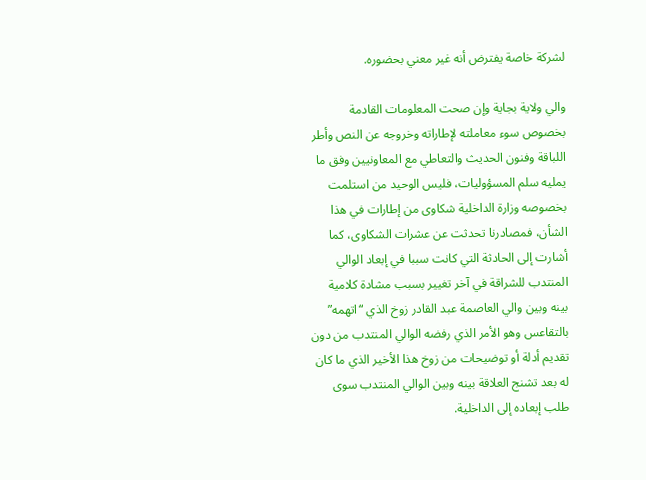لشركة خاصة يفترض أنه غير معني بحضوره.

والي ولاية بجاية وإن صحت المعلومات القادمة بخصوص سوء معاملته لإطاراته وخروجه عن النص وأطر اللباقة وفنون الحديث والتعاطي مع المعاونيين وفق ما يمليه سلم المسؤوليات، فليس الوحيد من استلمت بخصوصه وزارة الداخلية شكاوى من إطارات في هذا الشأن، فمصادرنا تحدثت عن عشرات الشكاوى، كما أشارت إلى الحادثة التي كانت سببا في إبعاد الوالي المنتدب للشراقة في آخر تغيير بسبب مشادة كلامية بينه وبين والي العاصمة عبد القادر زوخ الذي “اتهمه” بالتقاعس وهو الأمر الذي رفضه الوالي المنتدب من دون تقديم أدلة أو توضيحات من زوخ هذا الأخير الذي ما كان له بعد تشنج العلاقة بينه وبين الوالي المنتدب سوى طلب إبعاده إلى الداخلية.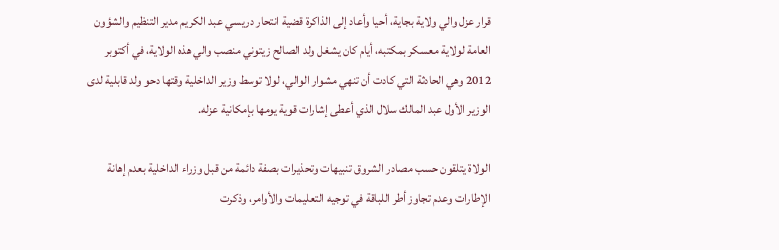قرار عزل والي ولاية بجاية، أحيا وأعاد إلى الذاكرة قضية انتحار دريسي عبد الكريم مدير التنظيم والشؤون العامة لولاية معسكر بمكتبه، أيام كان يشغل ولد الصالح زيتوني منصب والي هذه الولاية، في أكتوبر 2012 وهي الحادثة التي كادت أن تنهي مشوار الوالي، لولا توسط وزير الداخلية وقتها دحو ولد قابلية لدى الوزير الأول عبد المالك سلال الذي أعطى إشارات قوية يومها بإمكانية عزله.

الولاة يتلقون حسب مصادر الشروق تنبيهات وتحذيرات بصفة دائمة من قبل وزراء الداخلية بعدم إهانة الإطارات وعدم تجاوز أطر اللباقة في توجيه التعليمات والأوامر، وذكرت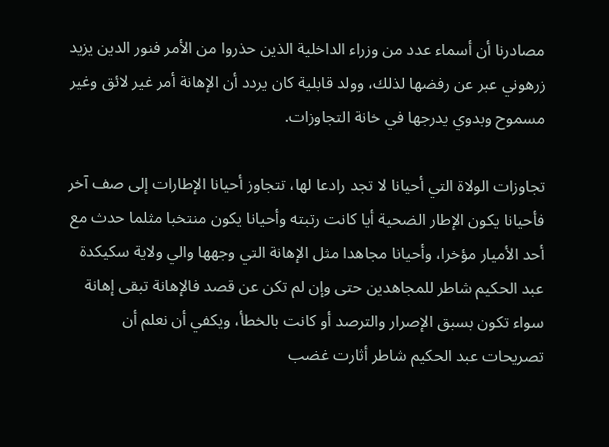مصادرنا أن أسماء عدد من وزراء الداخلية الذين حذروا من الأمر فنور الدين يزيد زرهوني عبر عن رفضها لذلك، وولد قابلية كان يردد أن الإهانة أمر غير لائق وغير مسموح وبدوي يدرجها في خانة التجاوزات.

تجاوزات الولاة التي أحيانا لا تجد رادعا لها، تتجاوز أحيانا الإطارات إلى صف آخر فأحيانا يكون الإطار الضحية أيا كانت رتبته وأحيانا يكون منتخبا مثلما حدث مع أحد الأميار مؤخرا، وأحيانا مجاهدا مثل الإهانة التي وجهها والي ولاية سكيكدة عبد الحكيم شاطر للمجاهدين حتى وإن لم تكن عن قصد فالإهانة تبقى إهانة سواء تكون بسبق الإصرار والترصد أو كانت بالخطأ، ويكفي أن نعلم أن تصريحات عبد الحكيم شاطر أثارت غضب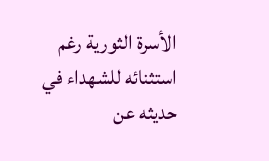الأسرة الثورية رغم استثنائه للشهداء في حديثه عن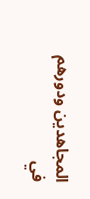المجاهدين ودورهم في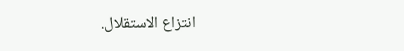انتزاع الاستقلال.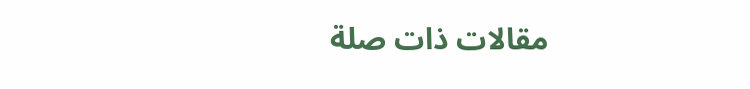مقالات ذات صلة